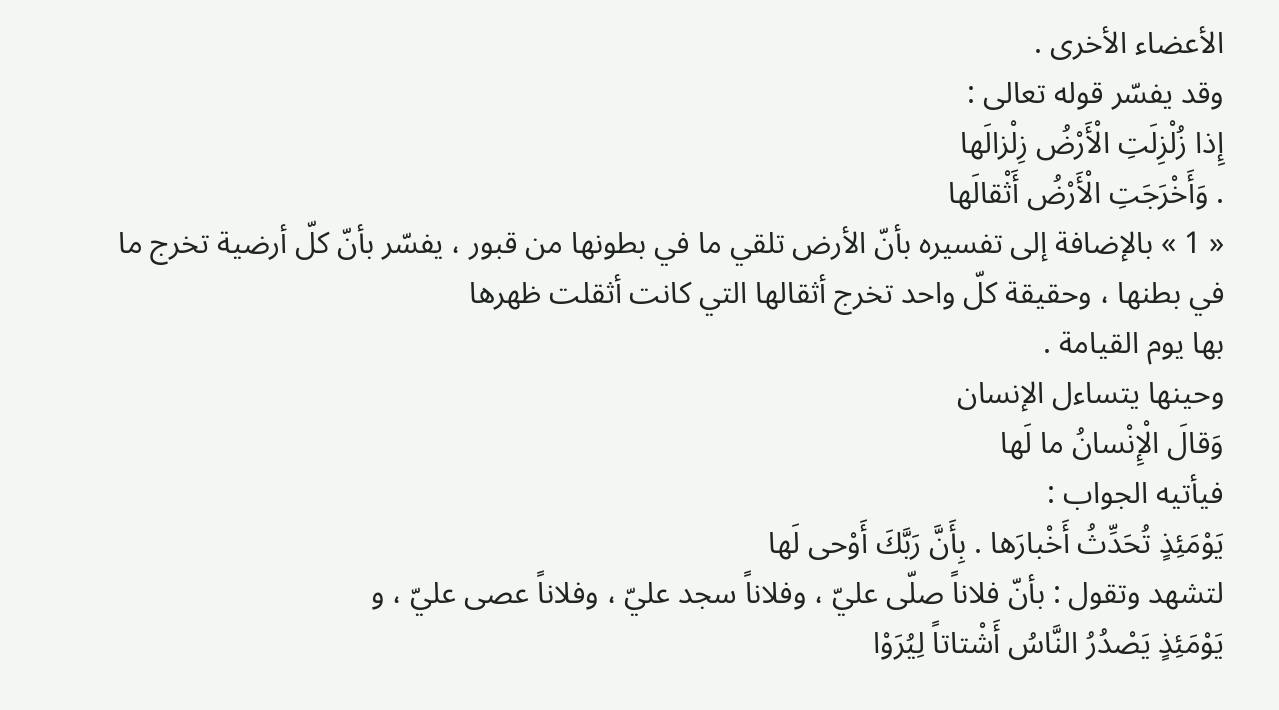الأعضاء الأخرى .
وقد يفسّر قوله تعالى :
إِذا زُلْزِلَتِ الْأَرْضُ زِلْزالَها
. وَأَخْرَجَتِ الْأَرْضُ أَثْقالَها
« 1 » بالإضافة إلى تفسيره بأنّ الأرض تلقي ما في بطونها من قبور ، يفسّر بأنّ كلّ أرضية تخرج ما في بطنها ، وحقيقة كلّ واحد تخرج أثقالها التي كانت أثقلت ظهرها
بها يوم القيامة .
وحينها يتساءل الإنسان
وَقالَ الْإِنْسانُ ما لَها
فيأتيه الجواب :
يَوْمَئِذٍ تُحَدِّثُ أَخْبارَها . بِأَنَّ رَبَّكَ أَوْحى لَها
لتشهد وتقول : بأنّ فلاناً صلّى عليّ ، وفلاناً سجد عليّ ، وفلاناً عصى عليّ ، و
يَوْمَئِذٍ يَصْدُرُ النَّاسُ أَشْتاتاً لِيُرَوْا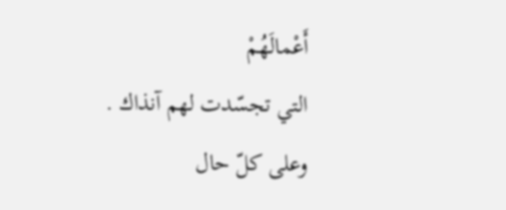أَعْمالَهُمْ
التي تجسّدت لهم آنذاك .
وعلى كلّ حال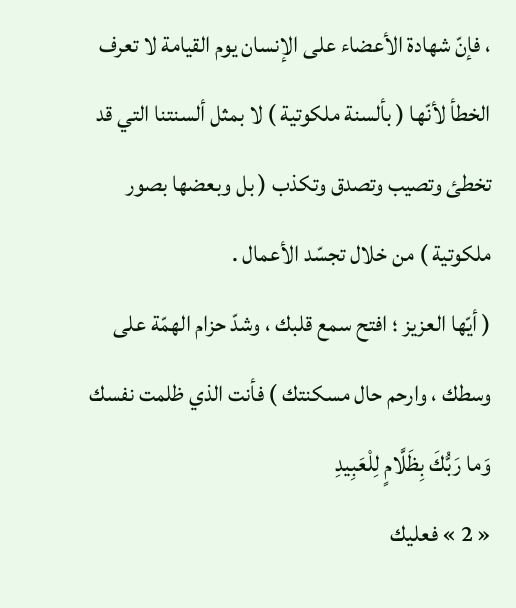، فإنّ شهادة الأعضاء على الإنسان يوم القيامة لا تعرف الخطأ لأنّها ( بألسنة ملكوتية ) لا بمثل ألسنتنا التي قد تخطئ وتصيب وتصدق وتكذب ( بل وبعضها بصور ملكوتية ) من خلال تجسّد الأعمال .
( أيّها العزيز ؛ افتح سمع قلبك ، وشدّ حزام الهمّة على وسطك ، وارحم حال مسكنتك ) فأنت الذي ظلمت نفسك
وَما رَبُّكَ بِظَلَّامٍ لِلْعَبِيدِ
« 2 » فعليك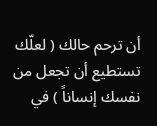أن ترحم حالك ( لعلّك تستطيع أن تجعل من نفسك إنساناً ) في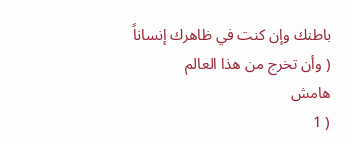باطنك وإن كنت في ظاهرك إنساناً ( وأن تخرج من هذا العالم
هامش
( 1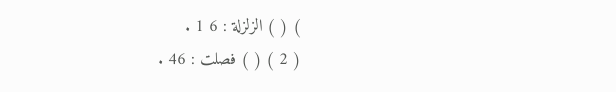) ( ) الزلزلة : 6 1 .
( 2 ) ( ) فصلت : 46 .